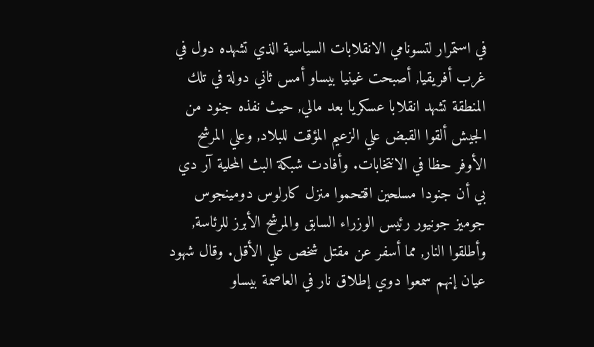في استمرار لتسونامي الانقلابات السياسية الذي تشهده دول في غرب أفريقيا, أصبحت غينيا بيساو أمس ثاني دولة في تلك المنطقة تشهد انقلابا عسكريا بعد مالي, حيث نفذه جنود من الجيش ألقوا القبض علي الزعيم المؤقت للبلاد, وعلي المرشح الأوفر حظا في الانتخابات. وأفادت شبكة البث المحلية آر دي بي أن جنودا مسلحين اقتحموا منزل كارلوس دومينجوس جوميز جونيور رئيس الوزراء السابق والمرشح الأبرز للرئاسة, وأطلقوا النار, مما أسفر عن مقتل شخص علي الأقل. وقال شهود عيان إنهم سمعوا دوي إطلاق نار في العاصمة بيساو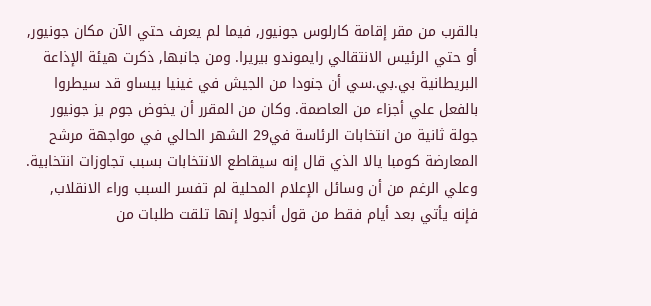بالقرب من مقر إقامة كارلوس جونيور, فيما لم يعرف حتي الآن مكان جونيور, أو حتي الرئيس الانتقالي رايموندو بيريرا. ومن جانبها, ذكرت هيئة الإذاعة البريطانية بي.بي.سي أن جنودا من الجيش في غينيا بيساو قد سيطروا بالفعل علي أجزاء من العاصمة. وكان من المقرر أن يخوض جوم يز جونيور جولة ثانية من انتخابات الرئاسة في29 الشهر الحالي في مواجهة مرشح المعارضة كومبا يالا الذي قال إنه سيقاطع الانتخابات بسبب تجاوزات انتخابية. وعلي الرغم من أن وسائل الإعلام المحلية لم تفسر السبب وراء الانقلاب, فإنه يأتي بعد أيام فقط من قول أنجولا إنها تلقت طلبات من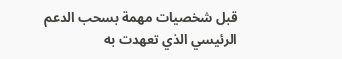قبل شخصيات مهمة بسحب الدعم الرئيسي الذي تعهدت به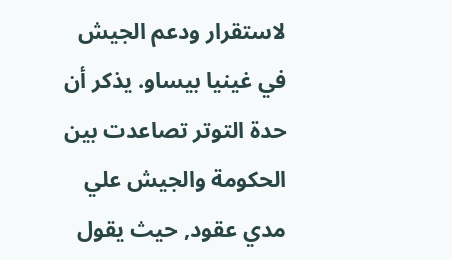لاستقرار ودعم الجيش في غينيا بيساو. يذكر أن حدة التوتر تصاعدت بين الحكومة والجيش علي مدي عقود, حيث يقول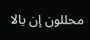محللون إن يالا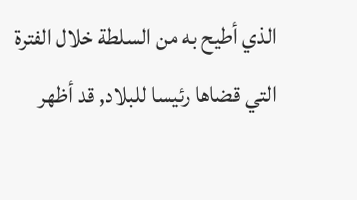الذي أطيح به من السلطة خلال الفترة التي قضاها رئيسا للبلاد, قد أظهر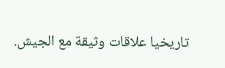تاريخيا علاقات وثيقة مع الجيش.